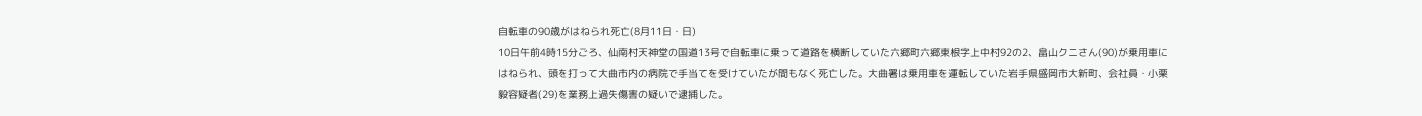自転車の90歳がはねられ死亡(8月11日・日)
10日午前4時15分ごろ、仙南村天神堂の国道13号で自転車に乗って道路を横断していた六郷町六郷東根字上中村92の2、畠山クニさん(90)が乗用車にはねられ、頭を打って大曲市内の病院で手当てを受けていたが間もなく死亡した。大曲署は乗用車を運転していた岩手県盛岡市大新町、会社員・小栗毅容疑者(29)を業務上過失傷害の疑いで逮捕した。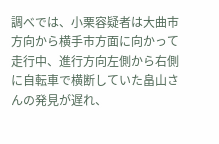調べでは、小栗容疑者は大曲市方向から横手市方面に向かって走行中、進行方向左側から右側に自転車で横断していた畠山さんの発見が遅れ、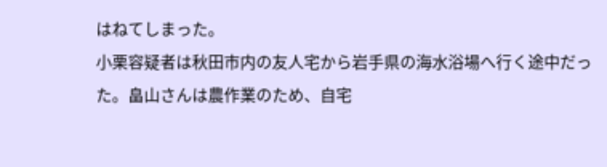はねてしまった。
小栗容疑者は秋田市内の友人宅から岩手県の海水浴場へ行く途中だった。畠山さんは農作業のため、自宅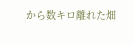から数キロ離れた畑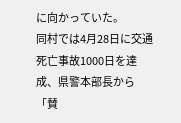に向かっていた。
同村では4月28日に交通死亡事故1000日を達成、県警本部長から「賛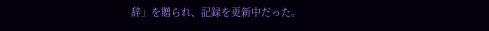辞」を贈られ、記録を更新中だった。